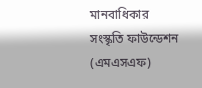মানবাধিকার সংস্কৃতি ফাউন্ডেশন (এমএসএফ)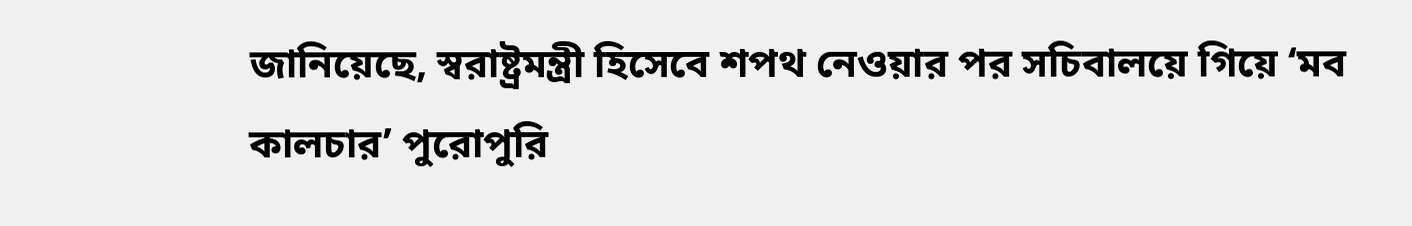জানিয়েছে, স্বরাষ্ট্রমন্ত্রী হিসেবে শপথ নেওয়ার পর সচিবালয়ে গিয়ে ‘মব কালচার’ পুরোপুরি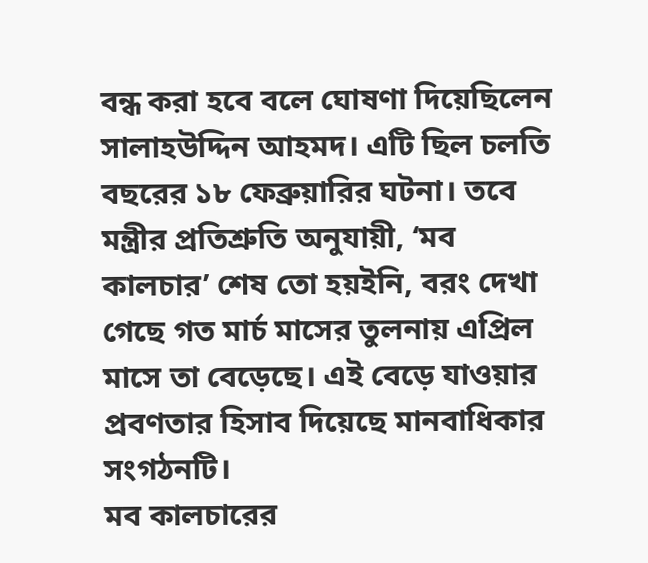বন্ধ করা হবে বলে ঘোষণা দিয়েছিলেন সালাহউদ্দিন আহমদ। এটি ছিল চলতি বছরের ১৮ ফেব্রুয়ারির ঘটনা। তবে মন্ত্রীর প্রতিশ্রুতি অনুযায়ী, ‘মব কালচার’ শেষ তো হয়ইনি, বরং দেখা গেছে গত মার্চ মাসের তুলনায় এপ্রিল মাসে তা বেড়েছে। এই বেড়ে যাওয়ার প্রবণতার হিসাব দিয়েছে মানবাধিকার সংগঠনটি।
মব কালচারের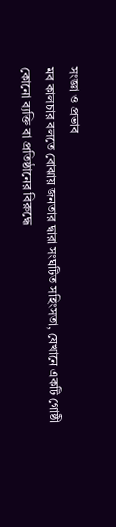সংজ্ঞা ও প্রভাব
মব কালচার বলতে বোঝায় জনতার দ্বারা সংঘটিত সহিংসতা, যেখানে একটি গোষ্ঠী কোনো ব্যক্তি বা প্রতিষ্ঠানের বিরুদ্ধে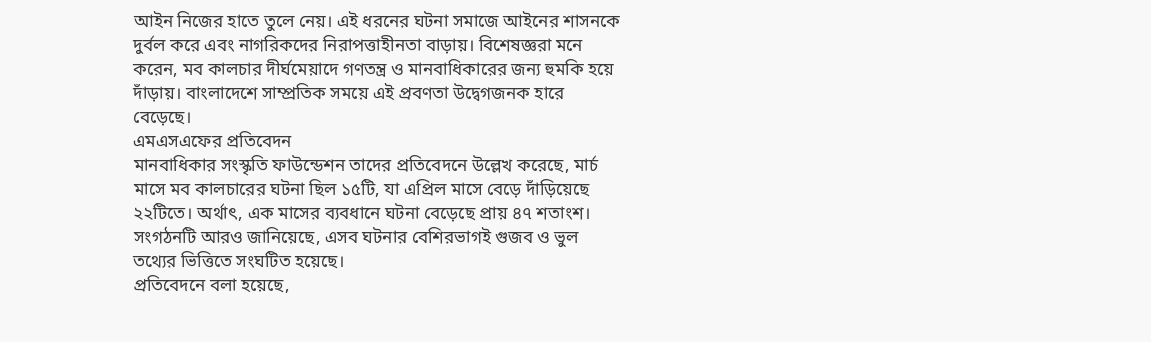আইন নিজের হাতে তুলে নেয়। এই ধরনের ঘটনা সমাজে আইনের শাসনকে দুর্বল করে এবং নাগরিকদের নিরাপত্তাহীনতা বাড়ায়। বিশেষজ্ঞরা মনে করেন, মব কালচার দীর্ঘমেয়াদে গণতন্ত্র ও মানবাধিকারের জন্য হুমকি হয়ে দাঁড়ায়। বাংলাদেশে সাম্প্রতিক সময়ে এই প্রবণতা উদ্বেগজনক হারে বেড়েছে।
এমএসএফের প্রতিবেদন
মানবাধিকার সংস্কৃতি ফাউন্ডেশন তাদের প্রতিবেদনে উল্লেখ করেছে, মার্চ মাসে মব কালচারের ঘটনা ছিল ১৫টি, যা এপ্রিল মাসে বেড়ে দাঁড়িয়েছে ২২টিতে। অর্থাৎ, এক মাসের ব্যবধানে ঘটনা বেড়েছে প্রায় ৪৭ শতাংশ। সংগঠনটি আরও জানিয়েছে, এসব ঘটনার বেশিরভাগই গুজব ও ভুল তথ্যের ভিত্তিতে সংঘটিত হয়েছে।
প্রতিবেদনে বলা হয়েছে,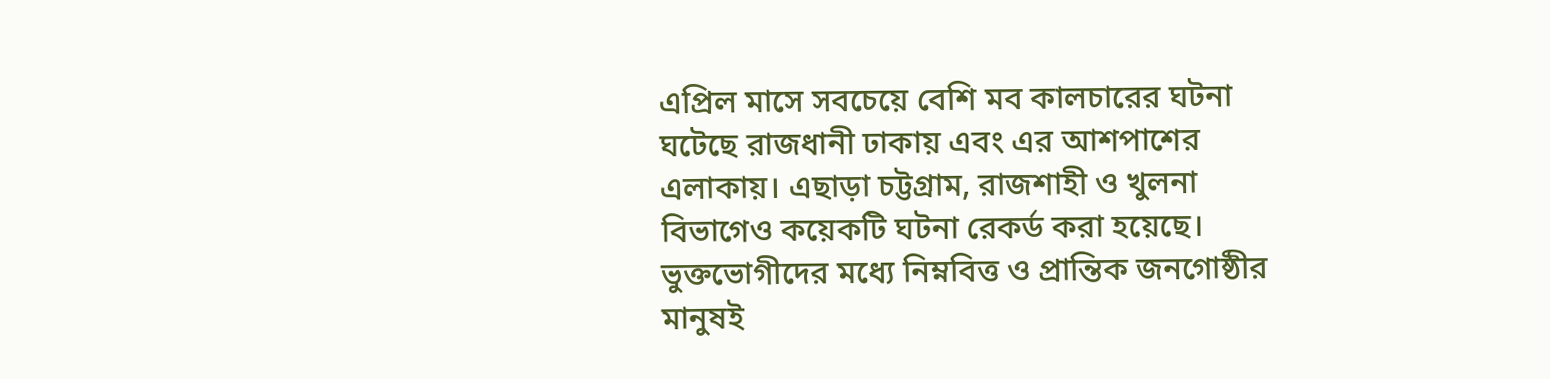এপ্রিল মাসে সবচেয়ে বেশি মব কালচারের ঘটনা ঘটেছে রাজধানী ঢাকায় এবং এর আশপাশের এলাকায়। এছাড়া চট্টগ্রাম, রাজশাহী ও খুলনা বিভাগেও কয়েকটি ঘটনা রেকর্ড করা হয়েছে। ভুক্তভোগীদের মধ্যে নিম্নবিত্ত ও প্রান্তিক জনগোষ্ঠীর মানুষই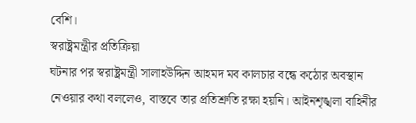বেশি।
স্বরাষ্ট্রমন্ত্রীর প্রতিক্রিয়া
ঘটনার পর স্বরাষ্ট্রমন্ত্রী সালাহউদ্দিন আহমদ মব কালচার বন্ধে কঠোর অবস্থান নেওয়ার কথা বললেও, বাস্তবে তার প্রতিশ্রুতি রক্ষা হয়নি। আইনশৃঙ্খলা বাহিনীর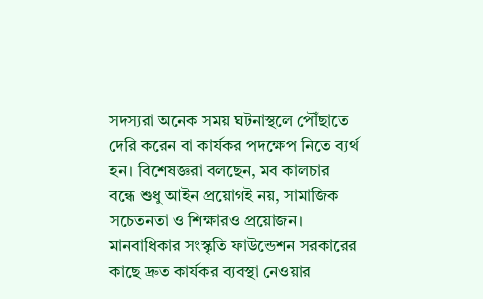সদস্যরা অনেক সময় ঘটনাস্থলে পৌঁছাতে দেরি করেন বা কার্যকর পদক্ষেপ নিতে ব্যর্থ হন। বিশেষজ্ঞরা বলছেন, মব কালচার বন্ধে শুধু আইন প্রয়োগই নয়, সামাজিক সচেতনতা ও শিক্ষারও প্রয়োজন।
মানবাধিকার সংস্কৃতি ফাউন্ডেশন সরকারের কাছে দ্রুত কার্যকর ব্যবস্থা নেওয়ার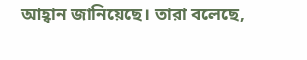আহ্বান জানিয়েছে। তারা বলেছে,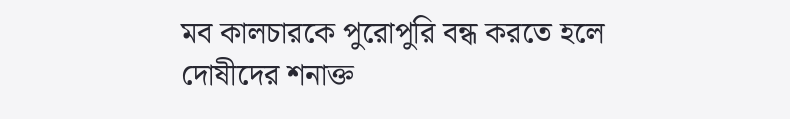মব কালচারকে পুরোপুরি বন্ধ করতে হলে দোষীদের শনাক্ত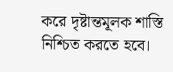করে দৃষ্টান্তমূলক শাস্তি নিশ্চিত করতে হবে।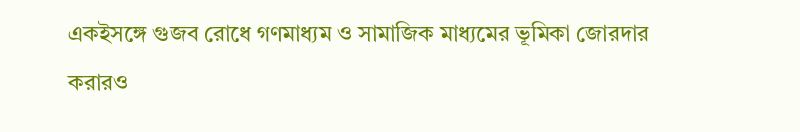একইসঙ্গে গুজব রোধে গণমাধ্যম ও সামাজিক মাধ্যমের ভূমিকা জোরদার করারও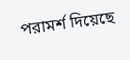পরামর্শ দিয়েছে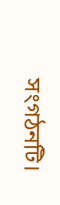সংগঠনটি।